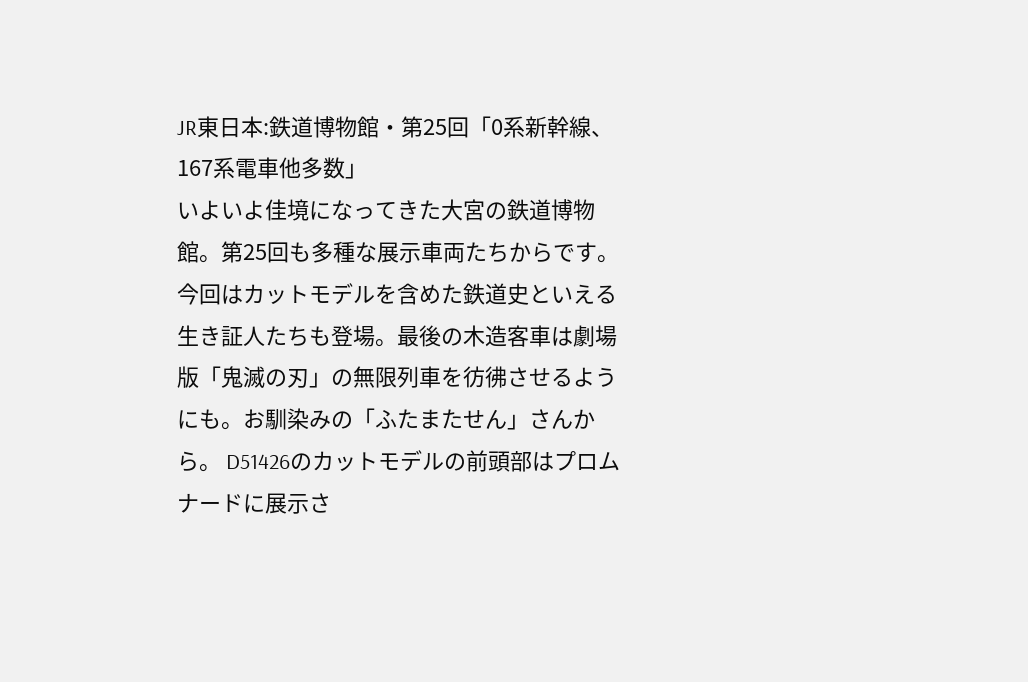JR東日本:鉄道博物館・第25回「0系新幹線、167系電車他多数」
いよいよ佳境になってきた大宮の鉄道博物館。第25回も多種な展示車両たちからです。今回はカットモデルを含めた鉄道史といえる生き証人たちも登場。最後の木造客車は劇場版「鬼滅の刃」の無限列車を彷彿させるようにも。お馴染みの「ふたまたせん」さんから。 D51426のカットモデルの前頭部はプロムナードに展示さ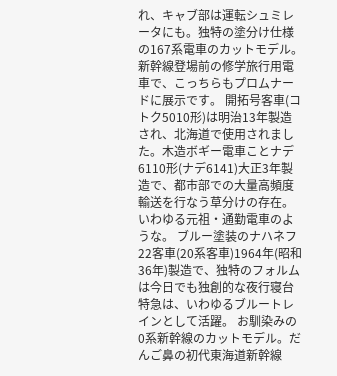れ、キャブ部は運転シュミレータにも。独特の塗分け仕様の167系電車のカットモデル。新幹線登場前の修学旅行用電車で、こっちらもプロムナードに展示です。 開拓号客車(コトク5010形)は明治13年製造され、北海道で使用されました。木造ボギー電車ことナデ6110形(ナデ6141)大正3年製造で、都市部での大量高頻度輸送を行なう草分けの存在。いわゆる元祖・通勤電車のような。 ブルー塗装のナハネフ22客車(20系客車)1964年(昭和36年)製造で、独特のフォルムは今日でも独創的な夜行寝台特急は、いわゆるブルートレインとして活躍。 お馴染みの0系新幹線のカットモデル。だんご鼻の初代東海道新幹線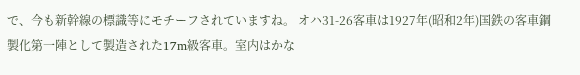で、今も新幹線の標識等にモチーフされていますね。 オハ31-26客車は1927年(昭和2年)国鉄の客車鋼製化第一陣として製造された17m級客車。室内はかな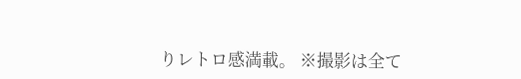りレトロ感満載。 ※撮影は全て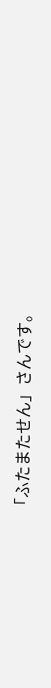「ふたまたせん」さんです。